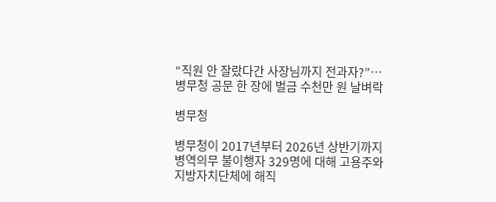“직원 안 잘랐다간 사장님까지 전과자?”…병무청 공문 한 장에 벌금 수천만 원 날벼락

병무청

병무청이 2017년부터 2026년 상반기까지 병역의무 불이행자 329명에 대해 고용주와 지방자치단체에 해직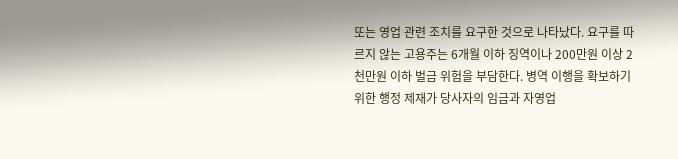또는 영업 관련 조치를 요구한 것으로 나타났다. 요구를 따르지 않는 고용주는 6개월 이하 징역이나 200만원 이상 2천만원 이하 벌금 위험을 부담한다. 병역 이행을 확보하기 위한 행정 제재가 당사자의 임금과 자영업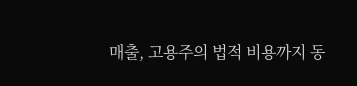매출, 고용주의 법적 비용까지 동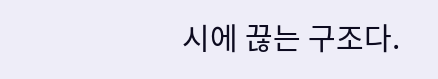시에 끊는 구조다.